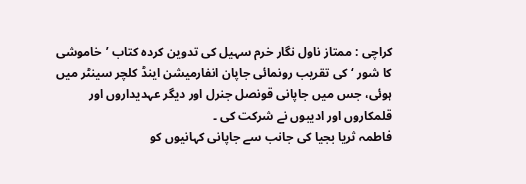کراچی : ممتاز ناول نگار خرم سہیل کی تدوین کردہ کتاب ’خاموشی کا شور ‘ کی تقریب رونمائی جاپان انفارمیشن اینڈ کلچر سینٹر میں ہوئی، جس میں جاپانی قونصل جنرل اور دیگر عہدیداروں اور قلمکاروں اور ادیبوں نے شرکت کی ۔
فاطمہ ثریا بجیا کی جانب سے جاپانی کہانیوں کو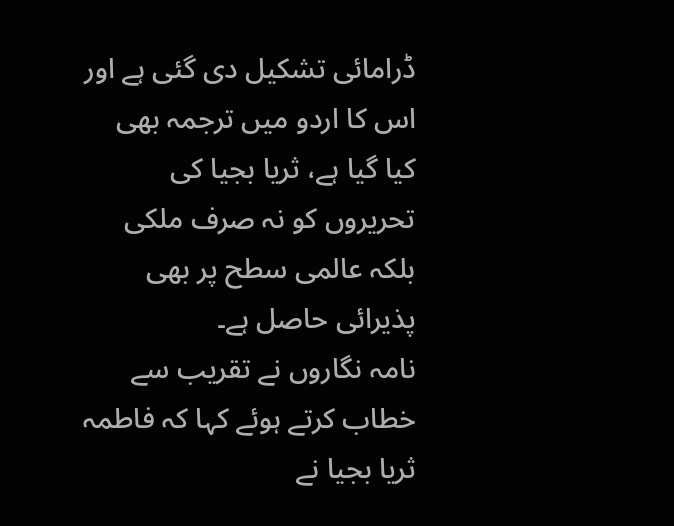ڈرامائی تشکیل دی گئی ہے اور اس کا اردو میں ترجمہ بھی کیا گیا ہے، ثریا بجیا کی تحریروں کو نہ صرف ملکی بلکہ عالمی سطح پر بھی پذیرائی حاصل ہے۔
نامہ نگاروں نے تقریب سے خطاب کرتے ہوئے کہا کہ فاطمہ ثریا بجیا نے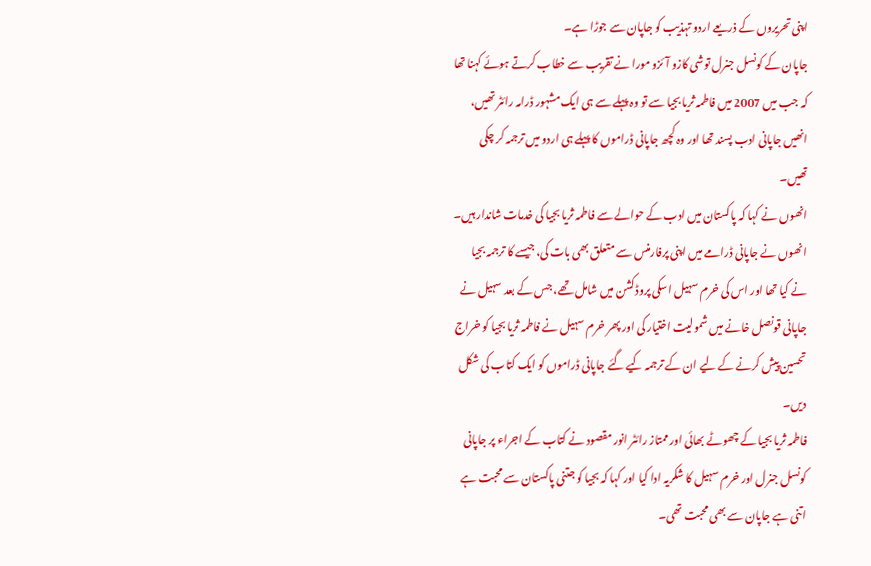اپنی تحریروں کے ذریعے اردو تہذیب کو جاپان سے جوڑا ہے۔
جاپان کے کونسل جنرل توشی کازو آئزو مورا نے تقریب سے خطاب کرتے ہوئے کہنا تھا کہ جب میں 2007 میں فاطمہ ثریا بجیا سے تو وہ پہلے سے ہی ایک مشہور ڈرامہ رائٹر تھیں، انھیں جاپانی ادب پسند تھا اور وہ کچھ جاپانی ڈراموں کا پہلے ہی اردو میں ترجمہ کر چکی تھیں۔
انھوں نے کہا کہ پاکستان میں ادب کے حوالے سے فاطمہ ثریا بجیا کی خدمات شاندار ہیں۔ انھوں نے جاپانی ڈرامے میں اپنی پرفارمنس سے متعلق بھی بات کی، جیسے کا ترجمہ بجیا نے کیا تھا اور اس کی خرم سہیل اسکی پروڈکشن میں شامل تھے، جس کے بعد سہیل نے جاپانی قونصل خانے میں شمولیت اختیار کی اور پھر خرم سہیل نے فاطمہ ثریا بجیا کو خراج تحسین پیش کرنے کے لیے ان کے ترجمہ کیے گئے جاپانی ڈراموں کو ایک کتاب کی شکل دیں۔
فاطمہ ثریا بجیا کے چھوٹے بھائی اور ممتاز رائٹر انور مقصود نے کتاب کے اجراء پر جاپانی کونسل جنرل اور خرم سہیل کا شکریہ ادا کیا اور کہا کہ بجیا کو جتنی پاکستان سے محبت ہے اتنی ہے جاپان سے بھی محبت تھی۔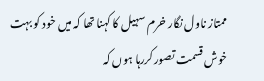ممتاز ناول نگار خرم سہیل کا کہنا تھا کہ میں خود کو بہت خوش قسمت تصور کررہا ہوں کہ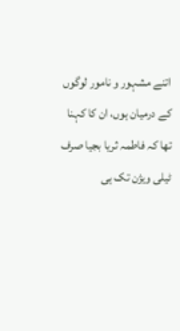اتنے مشہور و نامور لوگوں کے درمیان ہوں، ان کا کہنا تھا کہ فاطمہ ثریا بجیا صرف ٹیلی ویژن تک ہی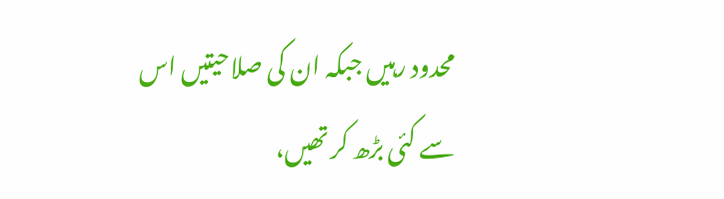محدود رہیں جبکہ ان کی صلاحیتیں اس سے کئی بڑھ کر تھیں،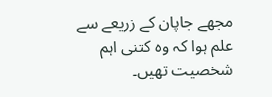مجھے جاپان کے زریعے سے علم ہوا کہ وہ کتنی اہم شخصیت تھیں۔